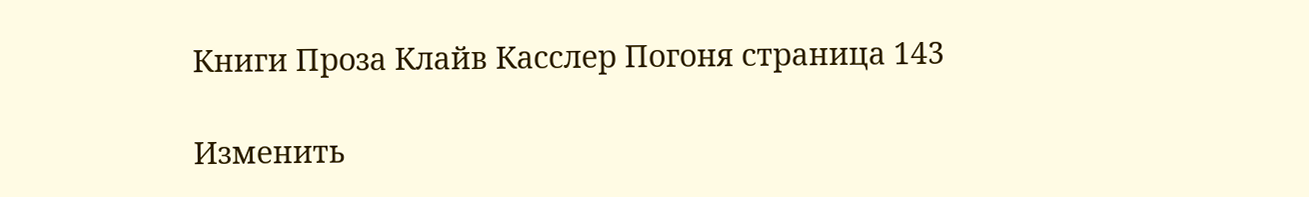Книги Проза Клайв Касслер Погоня страница 143

Изменить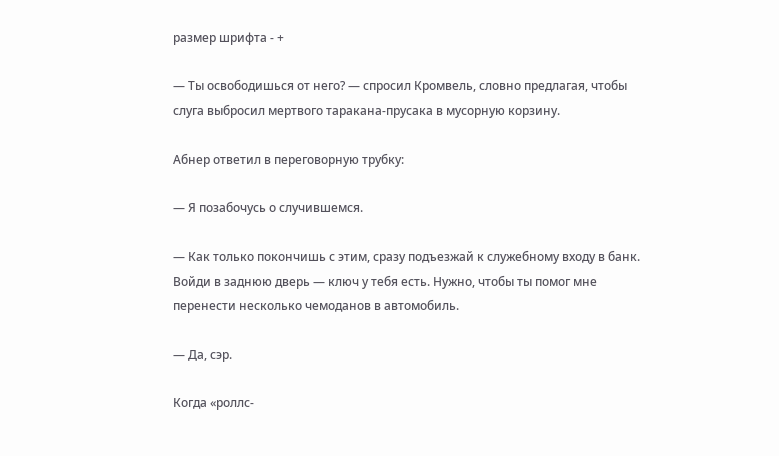размер шрифта - +

— Ты освободишься от него? — спросил Кромвель, словно предлагая, чтобы слуга выбросил мертвого таракана-прусака в мусорную корзину.

Абнер ответил в переговорную трубку:

— Я позабочусь о случившемся.

— Как только покончишь с этим, сразу подъезжай к служебному входу в банк. Войди в заднюю дверь — ключ у тебя есть. Нужно, чтобы ты помог мне перенести несколько чемоданов в автомобиль.

— Да, сэр.

Когда «роллс-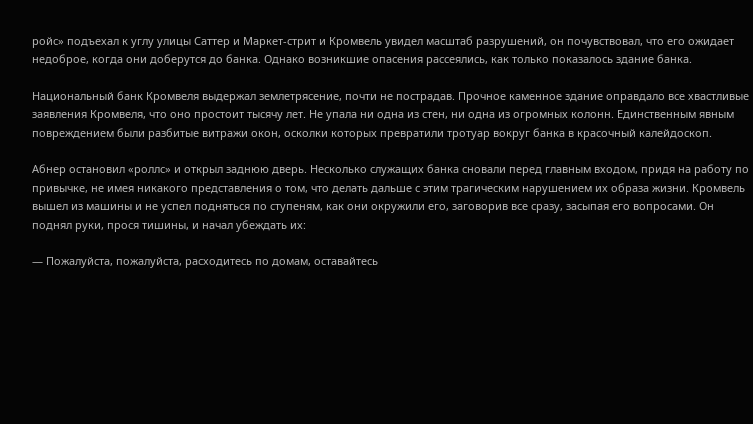ройс» подъехал к углу улицы Саттер и Маркет-стрит и Кромвель увидел масштаб разрушений, он почувствовал, что его ожидает недоброе, когда они доберутся до банка. Однако возникшие опасения рассеялись, как только показалось здание банка.

Национальный банк Кромвеля выдержал землетрясение, почти не пострадав. Прочное каменное здание оправдало все хвастливые заявления Кромвеля, что оно простоит тысячу лет. Не упала ни одна из стен, ни одна из огромных колонн. Единственным явным повреждением были разбитые витражи окон, осколки которых превратили тротуар вокруг банка в красочный калейдоскоп.

Абнер остановил «роллс» и открыл заднюю дверь. Несколько служащих банка сновали перед главным входом, придя на работу по привычке, не имея никакого представления о том, что делать дальше с этим трагическим нарушением их образа жизни. Кромвель вышел из машины и не успел подняться по ступеням, как они окружили его, заговорив все сразу, засыпая его вопросами. Он поднял руки, прося тишины, и начал убеждать их:

— Пожалуйста, пожалуйста, расходитесь по домам, оставайтесь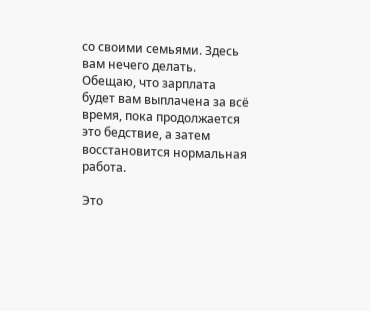со своими семьями. Здесь вам нечего делать. Обещаю, что зарплата будет вам выплачена за всё время, пока продолжается это бедствие, а затем восстановится нормальная работа.

Это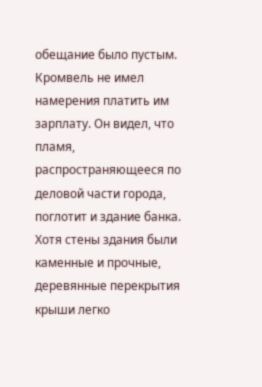обещание было пустым. Кромвель не имел намерения платить им зарплату. Он видел, что пламя, распространяющееся по деловой части города, поглотит и здание банка. Хотя стены здания были каменные и прочные, деревянные перекрытия крыши легко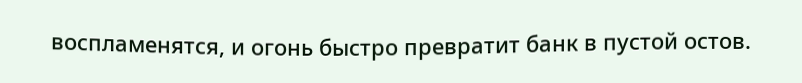воспламенятся, и огонь быстро превратит банк в пустой остов.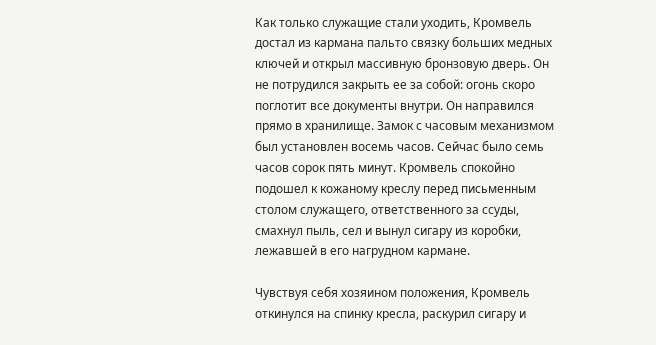Как только служащие стали уходить, Кромвель достал из кармана пальто связку больших медных ключей и открыл массивную бронзовую дверь. Он не потрудился закрыть ее за собой: огонь скоро поглотит все документы внутри. Он направился прямо в хранилище. Замок с часовым механизмом был установлен восемь часов. Сейчас было семь часов сорок пять минут. Кромвель спокойно подошел к кожаному креслу перед письменным столом служащего, ответственного за ссуды, смахнул пыль, сел и вынул сигару из коробки, лежавшей в его нагрудном кармане.

Чувствуя себя хозяином положения, Кромвель откинулся на спинку кресла, раскурил сигару и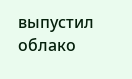выпустил облако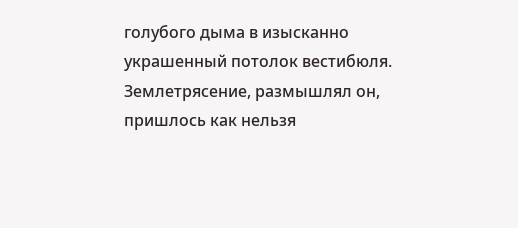голубого дыма в изысканно украшенный потолок вестибюля. Землетрясение, размышлял он, пришлось как нельзя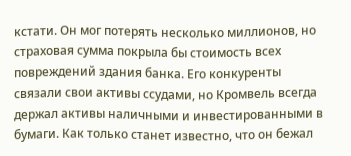кстати. Он мог потерять несколько миллионов, но страховая сумма покрыла бы стоимость всех повреждений здания банка. Его конкуренты связали свои активы ссудами, но Кромвель всегда держал активы наличными и инвестированными в бумаги. Как только станет известно, что он бежал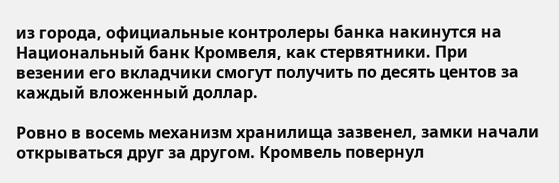из города, официальные контролеры банка накинутся на Национальный банк Кромвеля, как стервятники. При везении его вкладчики смогут получить по десять центов за каждый вложенный доллар.

Ровно в восемь механизм хранилища зазвенел, замки начали открываться друг за другом. Кромвель повернул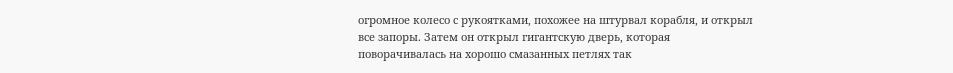огромное колесо с рукоятками, похожее на штурвал корабля, и открыл все запоры. Затем он открыл гигантскую дверь, которая поворачивалась на хорошо смазанных петлях так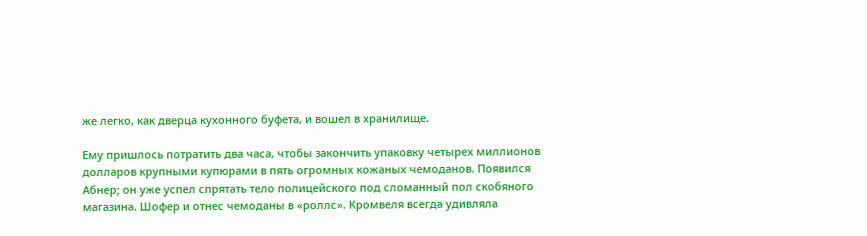же легко, как дверца кухонного буфета, и вошел в хранилище.

Ему пришлось потратить два часа, чтобы закончить упаковку четырех миллионов долларов крупными купюрами в пять огромных кожаных чемоданов. Появился Абнер; он уже успел спрятать тело полицейского под сломанный пол скобяного магазина. Шофер и отнес чемоданы в «роллс». Кромвеля всегда удивляла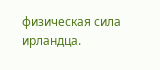физическая сила ирландца.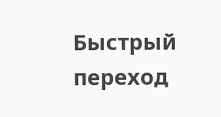Быстрый переход